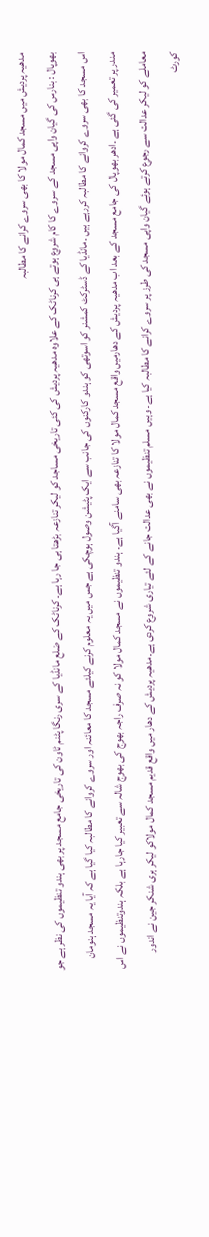مدھیہ پردیش میں مسجد کمال مولا کا بھی سروے کرانے کا مطالبہ
بھوپال : بنارس کی گیان واپی مسجد کے سروے کا کام شروع ہوتے ہی کرناٹک کے علاوہ مدھیہ پردیش کی کئی تاریخی مساجد کو لیکر تنازعہ بڑھتا ہی جا رہا ہے۔ کرناٹک کے ضلع مانڈیا کے سری رنگا پٹنم ٹاون کی تاریخی جامع مسجد پر بھی ہندو تنظیموں کی نظر ہے جو اس مسجد کا بھی سروے کروانے کا مطالبہ کررہے ہیں ۔مانڈیا کے ڈسٹرکٹ کمشنر کو اسوتھی کو ہندو کارکنوں کی جانب سے ایک پٹیشن وصول ہوچکی ہے جس میں یہ معلوم کرنے کیلئے مسجد کا معائنہ اور سروے کروانے کا مطالبہ کیا گیا ہے کہ آیا یہ مسجد ہنومان مندر پر تعمیر کی گئی ہے ۔ادھر بھوپال کی جامع مسجد کے بعد اب مدھیہ پردیش کے دھارمیں واقع مسجد کمال مولا کا تنازعہ بھی سامنے آگیا ہے۔ ہندو تنظیموں نے مسجد کمال مولا کو نہ صرف راجہ بھوج کی بھوج شالہ سے تعبیر کیا جارہا ہے بلکہ ہندوتنظیموں نے اس معاملے کو لیکر عدالت سے رجوع کرتے ہوئے گیان واپی مسجد کی طرز پر سروے کرانے کا مطالبہ کیا ہے۔ وہیں مسلم تنظیموں نے بھی عدالت جانے کے لئے تیاری شروع کردی ہے۔مدھیہ پردیش کے دھار میں واقع قدیم مسجد کمال مولاکو لیکر ہری شنکر جین نے اندور کورٹ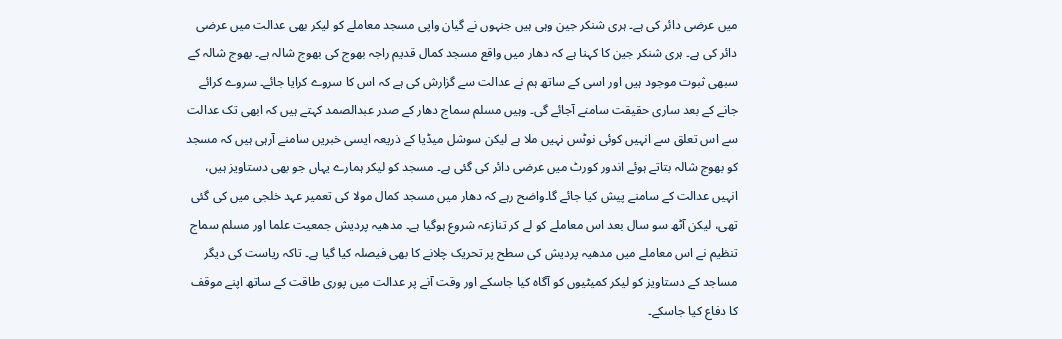میں عرضی دائر کی ہے۔ ہری شنکر جین وہی ہیں جنہوں نے گیان واپی مسجد معاملے کو لیکر بھی عدالت میں عرضی دائر کی ہے۔ ہری شنکر جین کا کہنا ہے کہ دھار میں واقع مسجد کمال قدیم راجہ بھوج کی بھوج شالہ ہے۔ بھوج شالہ کے سبھی ثبوت موجود ہیں اور اسی کے ساتھ ہم نے عدالت سے گزارش کی ہے کہ اس کا سروے کرایا جائے۔ سروے کرائے جانے کے بعد ساری حقیقت سامنے آجائے گی۔ وہیں مسلم سماج دھار کے صدر عبدالصمد کہتے ہیں کہ ابھی تک عدالت سے اس تعلق سے انہیں کوئی نوٹس نہیں ملا ہے لیکن سوشل میڈیا کے ذریعہ ایسی خبریں سامنے آرہی ہیں کہ مسجد کو بھوج شالہ بتاتے ہوئے اندور کورٹ میں عرضی دائر کی گئی ہے۔ مسجد کو لیکر ہمارے یہاں جو بھی دستاویز ہیں، انہیں عدالت کے سامنے پیش کیا جائے گا۔واضح رہے کہ دھار میں مسجد کمال مولا کی تعمیر عہد خلجی میں کی گئی تھی، لیکن آٹھ سو سال بعد اس معاملے کو لے کر تنازعہ شروع ہوگیا ہے۔ مدھیہ پردیش جمعیت علما اور مسلم سماج تنظیم نے اس معاملے میں مدھیہ پردیش کی سطح پر تحریک چلانے کا بھی فیصلہ کیا گیا ہے۔ تاکہ ریاست کی دیگر مساجد کے دستاویز کو لیکر کمیٹیوں کو آگاہ کیا جاسکے اور وقت آنے پر عدالت میں پوری طاقت کے ساتھ اپنے موقف کا دفاع کیا جاسکے۔